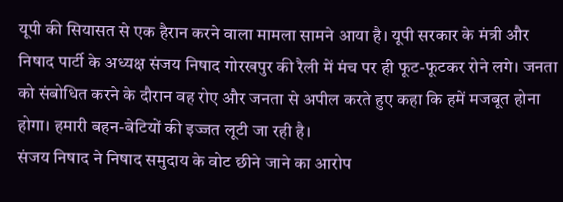यूपी की सियासत से एक हैरान करने वाला मामला सामने आया है। यूपी सरकार के मंत्री और निषाद पार्टी के अध्यक्ष संजय निषाद गोरखपुर की रैली में मंच पर ही फूट-फूटकर रोने लगे। जनता को संबोधित करने के दौरान वह रोए और जनता से अपील करते हुए कहा कि हमें मजबूत होना होगा। हमारी बहन-बेटियों की इज्जत लूटी जा रही है।
संजय निषाद ने निषाद समुदाय के वोट छीने जाने का आरोप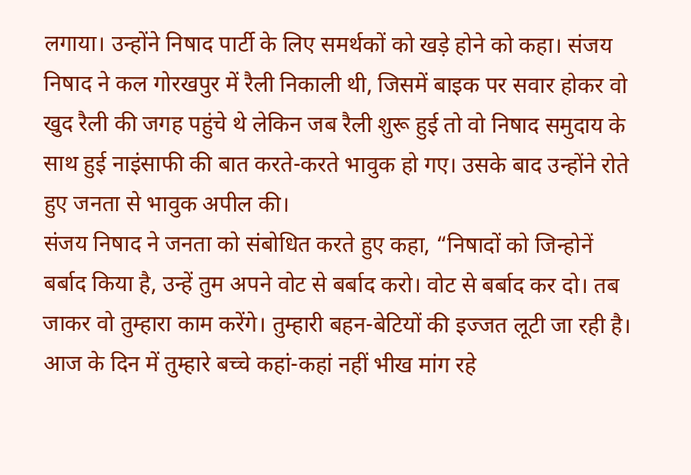लगाया। उन्होंने निषाद पार्टी के लिए समर्थकों को खड़े होने को कहा। संजय निषाद ने कल गोरखपुर में रैली निकाली थी, जिसमें बाइक पर सवार होकर वो खुद रैली की जगह पहुंचे थे लेकिन जब रैली शुरू हुई तो वो निषाद समुदाय के साथ हुई नाइंसाफी की बात करते-करते भावुक हो गए। उसके बाद उन्होंने रोते हुए जनता से भावुक अपील की।
संजय निषाद ने जनता को संबोधित करते हुए कहा, “निषादों को जिन्होनें बर्बाद किया है, उन्हें तुम अपने वोट से बर्बाद करो। वोट से बर्बाद कर दो। तब जाकर वो तुम्हारा काम करेंगे। तुम्हारी बहन-बेटियों की इज्जत लूटी जा रही है। आज के दिन में तुम्हारे बच्चे कहां-कहां नहीं भीख मांग रहे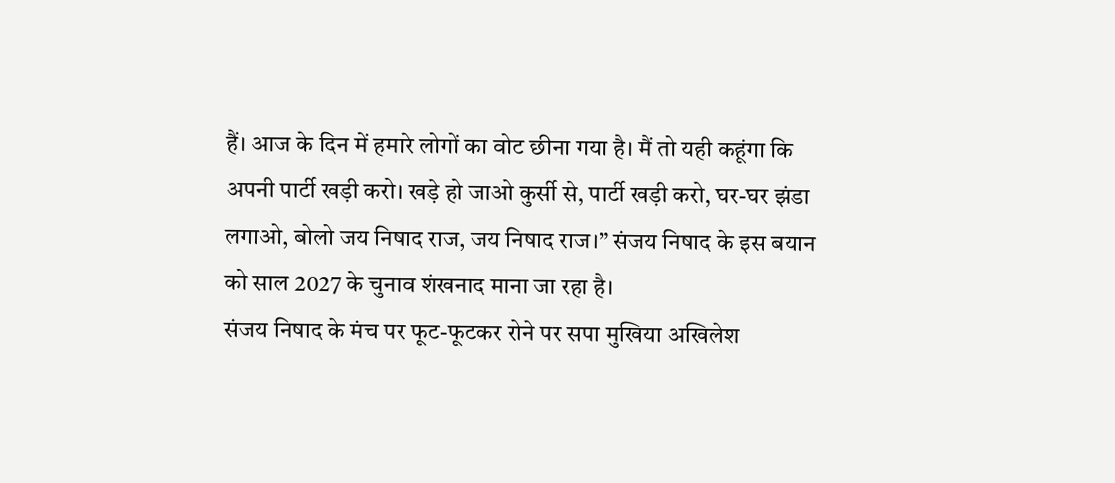हैं। आज के दिन में हमारे लोगों का वोट छीना गया है। मैं तो यही कहूंगा कि अपनी पार्टी खड़ी करो। खड़े हो जाओ कुर्सी से, पार्टी खड़ी करो, घर-घर झंडा लगाओ, बोलो जय निषाद राज, जय निषाद राज।” संजय निषाद के इस बयान को साल 2027 के चुनाव शंखनाद माना जा रहा है।
संजय निषाद के मंच पर फूट-फूटकर रोने पर सपा मुखिया अखिलेश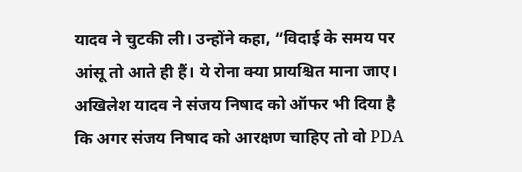यादव ने चुटकी ली। उन्होंने कहा, “विदाई के समय पर आंसू तो आते ही हैं। ये रोना क्या प्रायश्चित माना जाए। अखिलेश यादव ने संजय निषाद को ऑफर भी दिया है कि अगर संजय निषाद को आरक्षण चाहिए तो वो PDA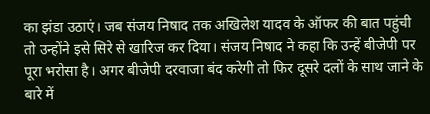का झंडा उठाएं। जब संजय निषाद तक अखिलेश यादव के ऑफर की बात पहुंची तो उन्होंने इसे सिरे से खारिज कर दिया। संजय निषाद ने कहा कि उन्हें बीजेपी पर पूरा भरोसा है। अगर बीजेपी दरवाजा बंद करेगी तो फिर दूसरे दलों के साथ जाने के बारे में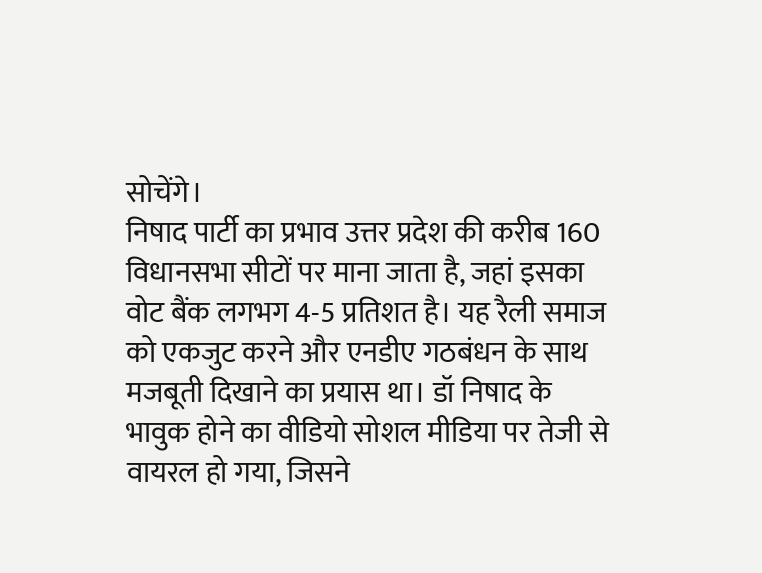सोचेंगे।
निषाद पार्टी का प्रभाव उत्तर प्रदेश की करीब 160 विधानसभा सीटों पर माना जाता है, जहां इसका वोट बैंक लगभग 4-5 प्रतिशत है। यह रैली समाज को एकजुट करने और एनडीए गठबंधन के साथ मजबूती दिखाने का प्रयास था। डॉ निषाद के भावुक होने का वीडियो सोशल मीडिया पर तेजी से वायरल हो गया, जिसने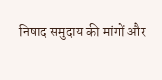निषाद समुदाय की मांगों और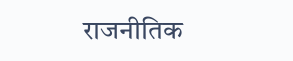राजनीतिक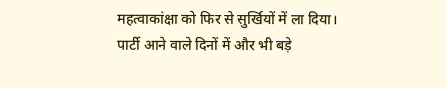महत्वाकांक्षा को फिर से सुर्खियों में ला दिया। पार्टी आने वाले दिनों में और भी बड़े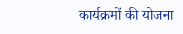कार्यक्रमों की योजना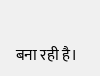बना रही है।